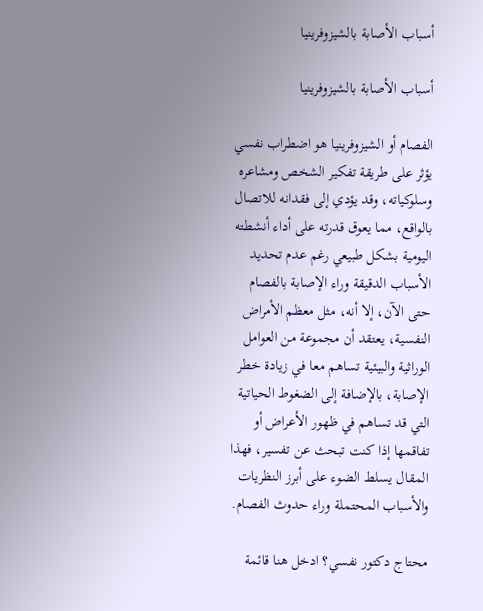أسباب الأصابة بالشيزوفرينيا

أسباب الأصابة بالشيزوفرينيا

الفصام أو الشيزوفرينيا هو اضطراب نفسي يؤثر على طريقة تفكير الشخص ومشاعره وسلوكياته، وقد يؤدي إلى فقدانه للاتصال بالواقع، مما يعوق قدرته على أداء أنشطته اليومية بشكل طبيعي رغم عدم تحديد الأسباب الدقيقة وراء الإصابة بالفصام حتى الآن، إلا أنه، مثل معظم الأمراض النفسية، يعتقد أن مجموعة من العوامل الوراثية والبيئية تساهم معا في زيادة خطر الإصابة، بالإضافة إلى الضغوط الحياتية التي قد تساهم في ظهور الأعراض أو تفاقمها إذا كنت تبحث عن تفسير، فهذا المقال يسلط الضوء على أبرز النظريات والأسباب المحتملة وراء حدوث الفصام.

محتاج دكتور نفسي؟ ادخل هنا قائمة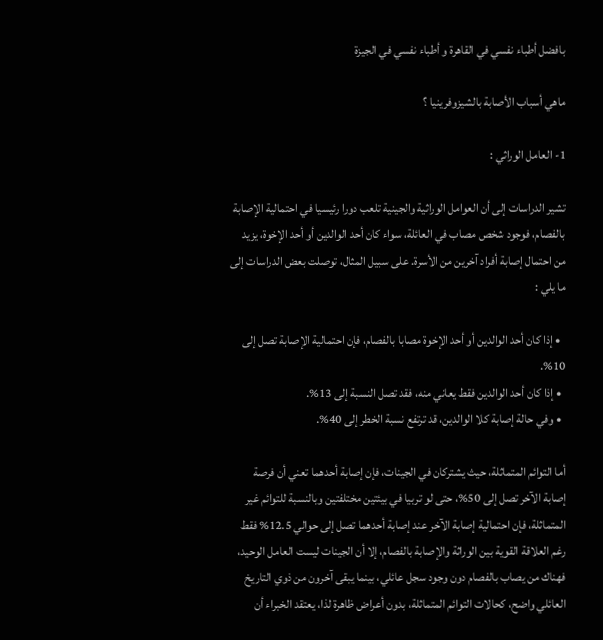بافضل أطباء نفسي في القاهرة و أطباء نفسي في الجيزة

ماهي أسباب الأصابة بالشيزوفرينيا ؟

1- العامل الوراثي :

تشير الدراسات إلى أن العوامل الوراثية والجينية تلعب دورا رئيسيا في احتمالية الإصابة بالفصام، فوجود شخص مصاب في العائلة، سواء كان أحد الوالدين أو أحد الإخوة، يزيد من احتمال إصابة أفراد آخرين من الأسرة. على سبيل المثال، توصلت بعض الدراسات إلى ما يلي :

  • إذا كان أحد الوالدين أو أحد الإخوة مصابا بالفصام، فإن احتمالية الإصابة تصل إلى 10%.
  • إذا كان أحد الوالدين فقط يعاني منه، فقد تصل النسبة إلى 13%.
  • وفي حالة إصابة كلا الوالدين، قد ترتفع نسبة الخطر إلى 40%.

أما التوائم المتماثلة، حيث يشتركان في الجينات، فإن إصابة أحدهما تعني أن فرصة إصابة الآخر تصل إلى 50%، حتى لو تربيا في بيئتين مختلفتين وبالنسبة للتوائم غير المتماثلة، فإن احتمالية إصابة الآخر عند إصابة أحدهما تصل إلى حوالي 12.5% فقط رغم العلاقة القوية بين الوراثة والإصابة بالفصام، إلا أن الجينات ليست العامل الوحيد، فهناك من يصاب بالفصام دون وجود سجل عائلي، بينما يبقى آخرون من ذوي التاريخ العائلي واضح، كحالات التوائم المتماثلة، بدون أعراض ظاهرة لذا، يعتقد الخبراء أن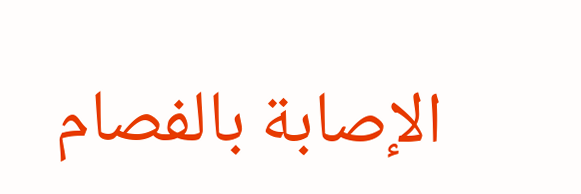الإصابة بالفصام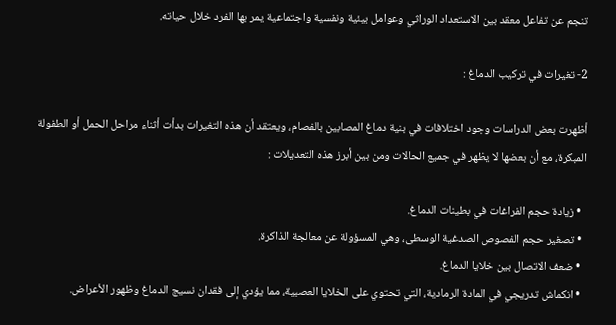تنجم عن تفاعل معقد بين الاستعداد الوراثي وعوامل بيئية ونفسية واجتماعية يمر بها الفرد خلال حياته.

2- تغيرات في تركيب الدماغ :

أظهرت بعض الدراسات وجود اختلافات في بنية دماغ المصابين بالفصام، ويعتقد أن هذه التغيرات بدأت أثناء مراحل الحمل أو الطفولة المبكرة، مع أن بعضها لا يظهر في جميع الحالات ومن بين أبرز هذه التعديلات :

  • زيادة حجم الفراغات في بطينات الدماغ.
  • تصغير حجم الفصوص الصدغية الوسطى، وهي المسؤولة عن معالجة الذاكرة.
  • ضعف الاتصال بين خلايا الدماغ.
  • انكماش تدريجي في المادة الرمادية، التي تحتوي على الخلايا العصبية، مما يؤدي إلى فقدان نسيج الدماغ وظهور الأعراض.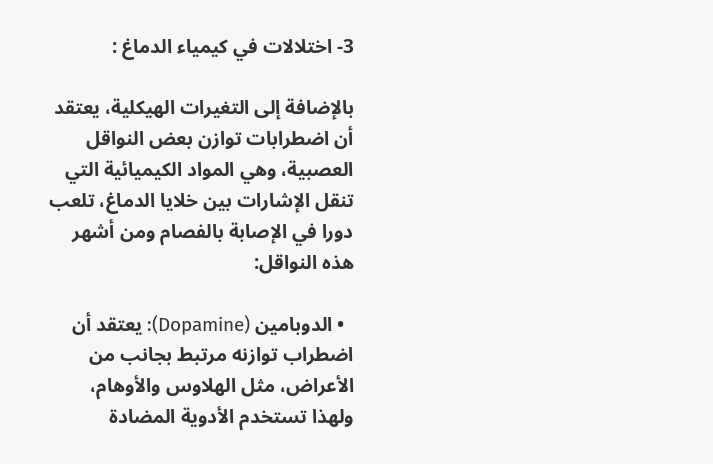3- اختلالات في كيمياء الدماغ :

بالإضافة إلى التغيرات الهيكلية، يعتقد أن اضطرابات توازن بعض النواقل العصبية، وهي المواد الكيميائية التي تنقل الإشارات بين خلايا الدماغ، تلعب دورا في الإصابة بالفصام ومن أشهر هذه النواقل:

  • الدوبامين (Dopamine): يعتقد أن اضطراب توازنه مرتبط بجانب من الأعراض، مثل الهلاوس والأوهام، ولهذا تستخدم الأدوية المضادة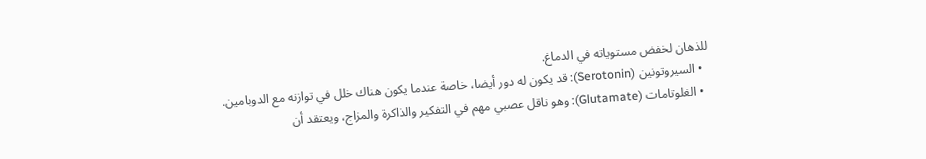للذهان لخفض مستوياته في الدماغ.
  • السيروتونين (Serotonin): قد يكون له دور أيضا، خاصة عندما يكون هناك خلل في توازنه مع الدوبامين.
  • الغلوتامات (Glutamate): وهو ناقل عصبي مهم في التفكير والذاكرة والمزاج، ويعتقد أن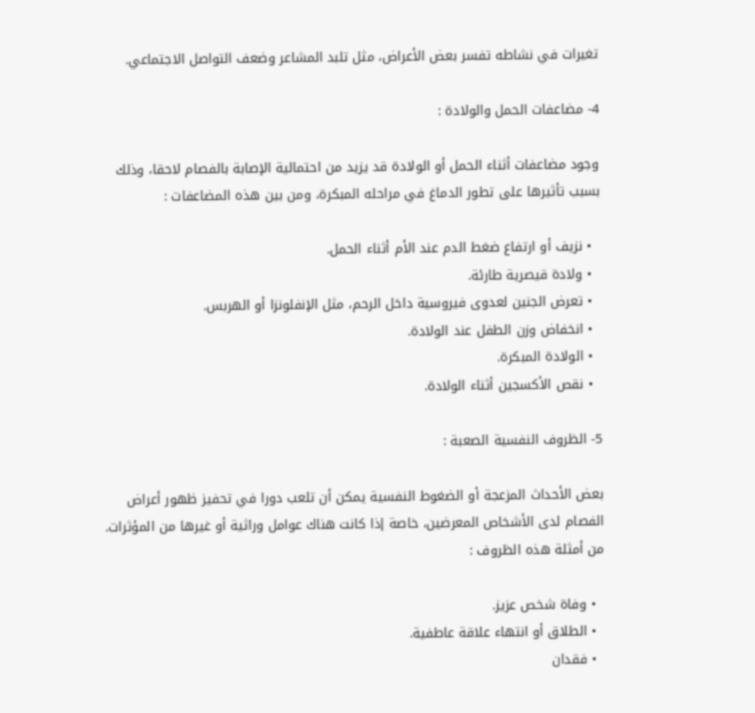تغيرات في نشاطه تفسر بعض الأعراض، مثل تلبد المشاعر وضعف التواصل الاجتماعي.

4- مضاعفات الحمل والولادة :

وجود مضاعفات أثناء الحمل أو الولادة قد يزيد من احتمالية الإصابة بالفصام لاحقا، وذلك بسبب تأثيرها على تطور الدماغ في مراحله المبكرة، ومن بين هذه المضاعفات :

  • نزيف أو ارتفاع ضغط الدم عند الأم أثناء الحمل.
  • ولادة قيصرية طارئة.
  • تعرض الجنين لعدوى فيروسية داخل الرحم، مثل الإنفلونزا أو الهربس.
  • انخفاض وزن الطفل عند الولادة.
  • الولادة المبكرة.
  • نقص الأكسجين أثناء الولادة.

5- الظروف النفسية الصعبة :

بعض الأحداث المزعجة أو الضغوط النفسية يمكن أن تلعب دورا في تحفيز ظهور أعراض الفصام لدى الأشخاص المعرضين، خاصة إذا كانت هناك عوامل وراثية أو غيرها من المؤثرات. من أمثلة هذه الظروف :

  • وفاة شخص عزيز.
  • الطلاق أو انتهاء علاقة عاطفية.
  • فقدان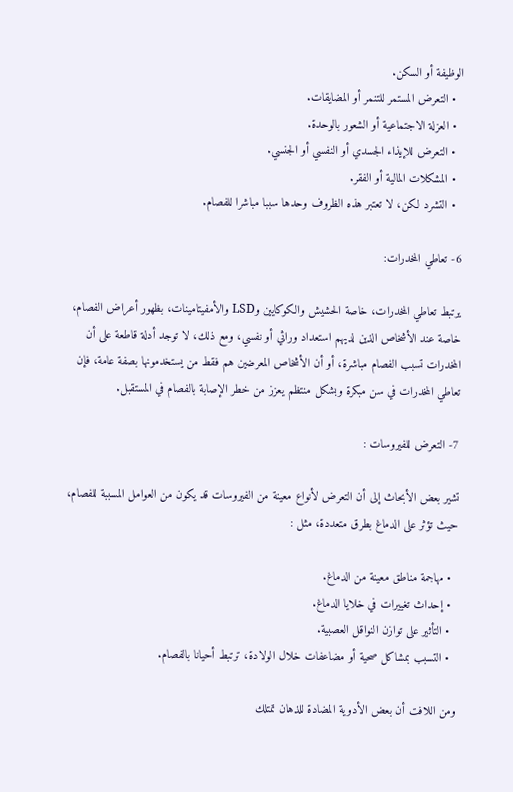الوظيفة أو السكن.
  • التعرض المستمر للتنمر أو المضايقات.
  • العزلة الاجتماعية أو الشعور بالوحدة.
  • التعرض للإيذاء الجسدي أو النفسي أو الجنسي.
  • المشكلات المالية أو الفقر.
  • التشرد لكن، لا تعتبر هذه الظروف وحدها سببا مباشرا للفصام.

6- تعاطي المخدرات:

يرتبط تعاطي المخدرات، خاصة الحشيش والكوكايين وLSD والأمفيتامينات، بظهور أعراض الفصام، خاصة عند الأشخاص الذين لديهم استعداد وراثي أو نفسي، ومع ذلك، لا توجد أدلة قاطعة على أن المخدرات تسبب الفصام مباشرة، أو أن الأشخاص المعرضين هم فقط من يستخدمونها بصفة عامة، فإن تعاطي المخدرات في سن مبكرة وبشكل منتظم يعزز من خطر الإصابة بالفصام في المستقبل.

7- التعرض للفيروسات :

تشير بعض الأبحاث إلى أن التعرض لأنواع معينة من الفيروسات قد يكون من العوامل المسببة للفصام، حيث تؤثر على الدماغ بطرق متعددة، مثل :

  • مهاجمة مناطق معينة من الدماغ.
  • إحداث تغييرات في خلايا الدماغ.
  • التأثير على توازن النواقل العصبية.
  • التسبب بمشاكل صحية أو مضاعفات خلال الولادة، ترتبط أحيانا بالفصام.

ومن اللافت أن بعض الأدوية المضادة للذهان تمتلك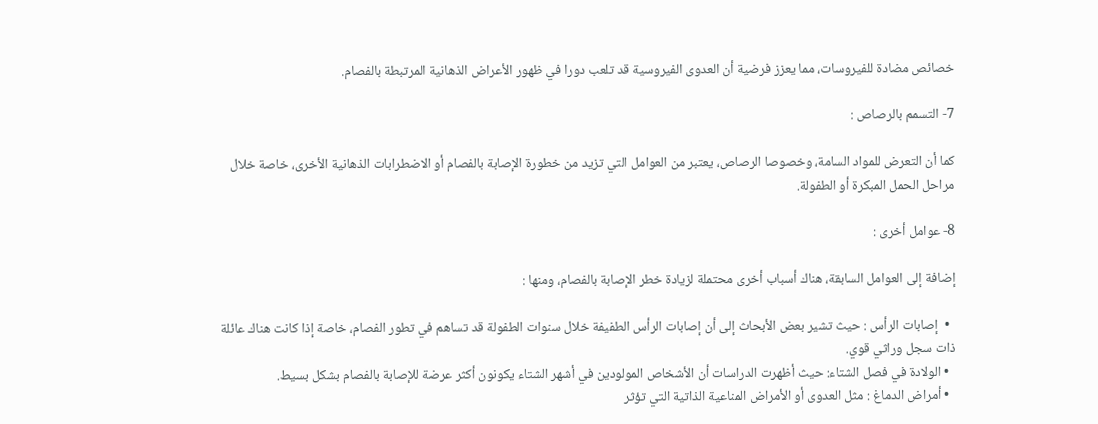خصائص مضادة للفيروسات، مما يعزز فرضية أن العدوى الفيروسية قد تلعب دورا في ظهور الأعراض الذهانية المرتبطة بالفصام.

7- التسمم بالرصاص :

كما أن التعرض للمواد السامة، وخصوصا الرصاص، يعتبر من العوامل التي تزيد من خطورة الإصابة بالفصام أو الاضطرابات الذهانية الأخرى، خاصة خلال مراحل الحمل المبكرة أو الطفولة.

8- عوامل أخرى :

إضافة إلى العوامل السابقة، هناك أسباب أخرى محتملة لزيادة خطر الإصابة بالفصام، ومنها :

  •  إصابات الرأس : حيث تشير بعض الأبحاث إلى أن إصابات الرأس الطفيفة خلال سنوات الطفولة قد تساهم في تطور الفصام، خاصة إذا كانت هناك عائلة ذات سجل وراثي قوي.
  • الولادة في فصل الشتاء: حيث أظهرت الدراسات أن الأشخاص المولودين في أشهر الشتاء يكونون أكثر عرضة للإصابة بالفصام بشكل بسيط.
  • أمراض الدماغ : مثل العدوى أو الأمراض المناعية الذاتية التي تؤثر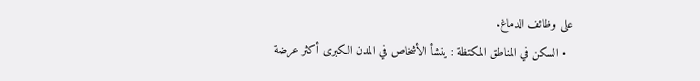على وظائف الدماغ.
  • السكن في المناطق المكتظة : ينشأ الأشخاص في المدن الكبرى أكثر عرضة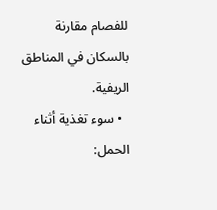للفصام مقارنة بالسكان في المناطق الريفية.
  • سوء تغذية أثناء الحمل: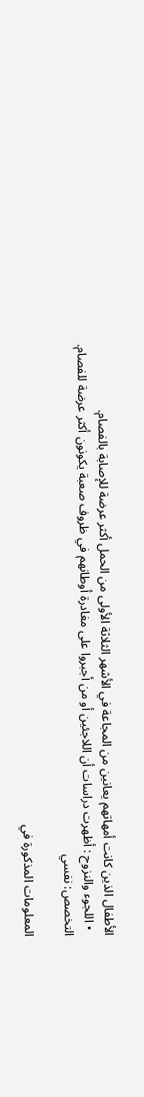الأطفال الذين كانت أمهاتهم يعانين من المجاعة في الأشهر الثلاثة الأولى من الحمل أكثر عرضة للإصابة بالفصام.
  • اللجوء والنزوح : أظهرت دراسات أن اللاجئين أو من أجبروا على مغادرة أوطانهم في ظروف صعبة يكونون أكثر عرضة للفصام.
التخصص: نفسي

المعلومات المذكورة في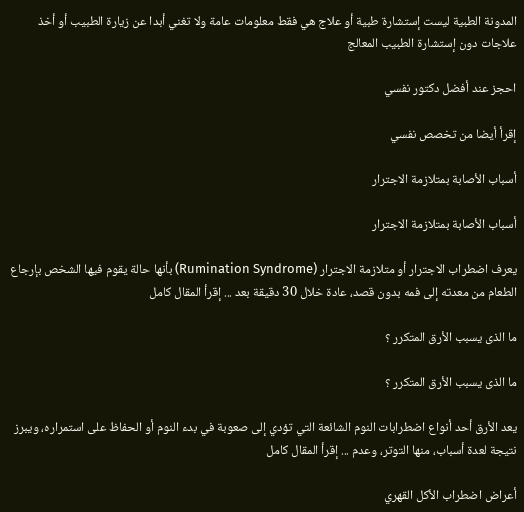المدونة الطبية ليست إستشارة طبية أو علاج هي فقط معلومات عامة ولا تغني أبدا عن زيارة الطبيب أو أخذ علاجات دون إستشارة الطبيب المعالج

احجز عند أفضل دكتور نفسي

إقرأ أيضا من تخصص نفسي

أسباب الأصابة بمتلازمة الاجترار

أسباب الأصابة بمتلازمة الاجترار

يعرف اضطراب الاجترار أو متلازمة الاجترار (Rumination Syndrome) بأنها حالة يقوم فيها الشخص بإرجاع الطعام من معدته إلى فمه بدون قصد، عادة خلال 30 دقيقة بعد ... إقرأ المقال كامل

ما الذى يسبب الأرق المتكرر ؟

ما الذى يسبب الأرق المتكرر ؟

يعد الأرق أحد أنواع اضطرابات النوم الشائعة التي تؤدي إلى صعوبة في بدء النوم أو الحفاظ على استمراره، ويبرز نتيجة لعدة أسباب، منها التوتر، وعدم ... إقرأ المقال كامل

أعراض اضطراب الأكل القهري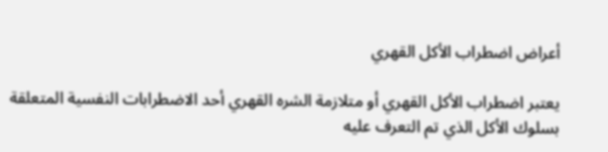أعراض اضطراب الأكل القهري

يعتبر اضطراب الأكل القهري أو متلازمة الشره القهري أحد الاضطرابات النفسية المتعلقة بسلوك الأكل الذي تم التعرف عليه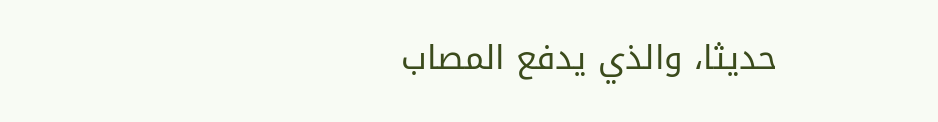حديثا، والذي يدفع المصاب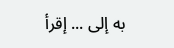به إلى ... إقرأ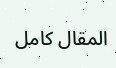المقال كامل